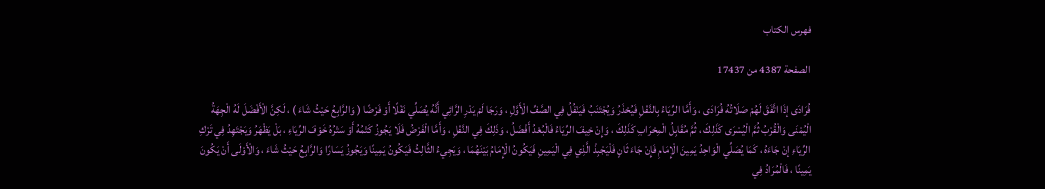فهرس الكتاب

الصفحة 4387 من 17437

فُرَادَى إذَا اتَّفَقَ لَهُمْ صَلَاتُهُ فُرَادَى ، وَأَمَّا الرِّيَاءُ بِالنَّفْلِ فَيُحْذَرُ وَيُجْتَنَبُ فَيَنْفُلُ فِي الصَّفِّ الْأَوَّلِ ، وَرَجَا لَمْ يَدْرِ الرَّائِي أَنَّهُ يُصَلِّي نَفْلًا أَوْ فَرْضًا ( وَالرَّابِعُ حَيْثُ شَاءَ ) ، لَكِنَّ الْأَفْضَلَ لَهُ الْجِهَةُ الْيُمْنَى وَالْقُرْبُ ثُمَّ الْيُسْرَى كَذَلِكَ ، ثُمَّ مُقَابِلُ الْمِحْرَابِ كَذَلِكَ ، وَإِنْ خِيفَ الرِّيَاءُ فَالْبُعْدُ أَفْضَلُ ، وَذَلِكَ فِي النَّفْلِ ، وَأَمَّا الْفَرْضُ فَلَا يَجُوزُ كَتْمُهُ أَوْ سَتْرُهُ خَوْفَ الرِّيَاءِ ، بَلْ يَظْهَرُ وَيَجْتَهِدُ فِي تَرْكِ الرِّيَاءِ إنْ جَاءَهُ ، كَمَا يُصَلِّي الْوَاحِدُ يَمِينَ الْإِمَامِ فَإِنْ جَاءَ ثَانٍ فَلْيَجْبِذْ الَّذِي فِي الْيَمِينِ فَيَكُونُ الْإِمَامُ بَيْنَهُمَا ، وَيَجِيءُ الثَّالِثُ فَيَكُونُ يَمِينًا وَيَجُوزُ يَسَارًا وَالرَّابِعُ حَيْثُ شَاءَ ، وَالْأَوْلَى أَنْ يَكُونَ يَمِينًا ، فَالْمُرَادُ فِي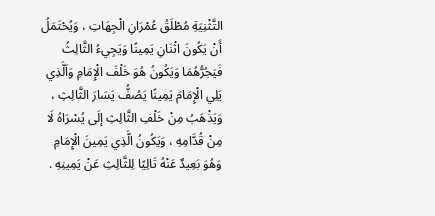التَّثْنِيَةِ مُطْلَقُ عُمْرَانِ الْجِهَاتِ ، وَيُحْتَمَلُ أَنْ يَكُونَ اثْنَانِ يَمِينًا وَيَجِيءُ الثَّالِثُ فَيَجُرُّهُمَا وَيَكُونُ هُوَ خَلْفَ الْإِمَامِ وَاَلَّذِي يَلِي الْإِمَامَ يَمِينًا يَصُفُّ يَسَارَ الثَّالِثِ ، وَيَذْهَبُ مِنْ خَلْفِ الثَّالِثِ إلَى يُسْرَاهُ لَا مِنْ قُدَّامِهِ ، وَيَكُونُ الَّذِي يَمِينَ الْإِمَامِ وَهُوَ بَعِيدٌ عَنْهُ تَالِيًا لِلثَّالِثِ عَنْ يَمِينِهِ .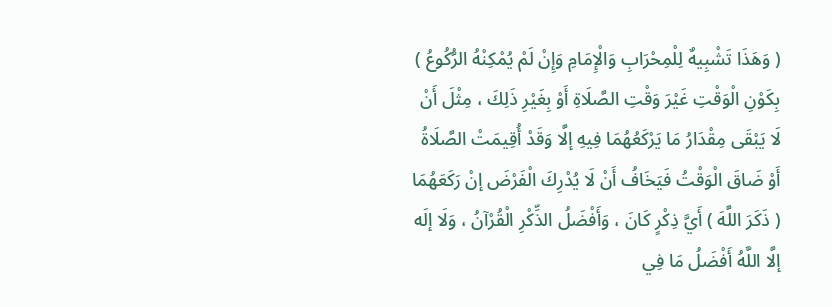( وَهَذَا تَشْبِيهٌ لِلْمِحْرَابِ وَالْإِمَامِ وَإِنْ لَمْ يُمْكِنْهُ الرُّكُوعُ ) بِكَوْنِ الْوَقْتِ غَيْرَ وَقْتِ الصَّلَاةِ أَوْ بِغَيْرِ ذَلِكَ ، مِثْلَ أَنْ لَا يَبْقَى مِقْدَارُ مَا يَرْكَعُهُمَا فِيهِ إلَّا وَقَدْ أُقِيمَتْ الصَّلَاةُ أَوْ ضَاقَ الْوَقْتُ فَيَخَافُ أَنْ لَا يُدْرِكَ الْفَرْضَ إنْ رَكَعَهُمَا ( ذَكَرَ اللَّهَ ) أَيَّ ذِكْرٍ كَانَ ، وَأَفْضَلُ الذِّكْرِ الْقُرْآنُ ، وَلَا إلَه إلَّا اللَّهُ أَفْضَلُ مَا فِي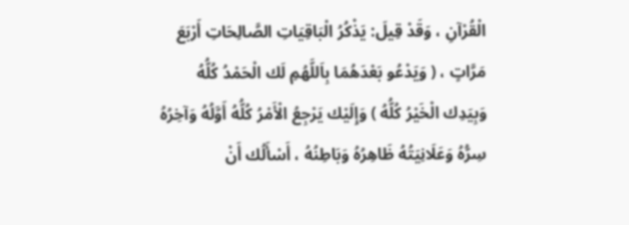الْقُرْآنِ ، وَقَدْ قِيلَ: يَذْكُرُ الْبَاقِيَاتِ الصَّالِحَاتِ أَرْبَعَ مَرَّاتٍ ، ( وَيَدْعُو بَعْدَهُمَا بِاَللَّهُمِ لَك الْحَمْدُ كُلُّهُ وَبِيَدِك الْخَيْرُ كُلُّهُ ) وَإِلَيْك يَرْجِعُ الْأَمْرُ كُلُّهُ أَوَّلُهُ وَآخِرُهُ سِرُّهُ وَعَلَانِيَتُهُ ظَاهِرُهُ وَبَاطِنُهُ ، أَسْأَلُك أَنْ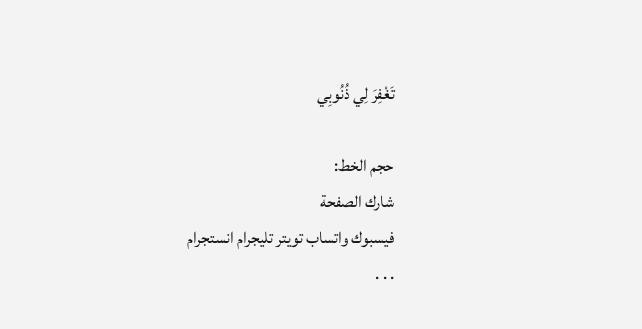تَغْفِرَ لِي ذُنُوبِي

حجم الخط:
شارك الصفحة
فيسبوك واتساب تويتر تليجرام انستجرام
. . .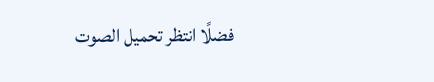فضلًا انتظر تحميل الصوت